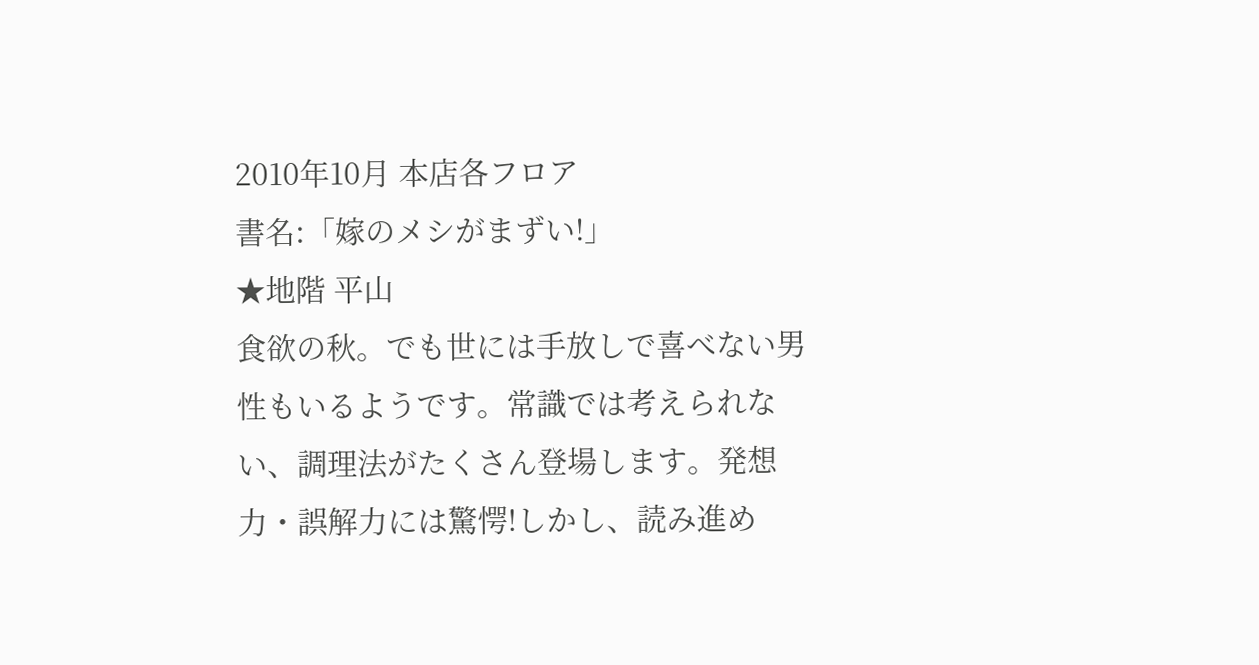2010年10月 本店各フロア
書名:「嫁のメシがまずい!」
★地階 平山
食欲の秋。でも世には手放しで喜べない男性もいるようです。常識では考えられない、調理法がたくさん登場します。発想力・誤解力には驚愕!しかし、読み進め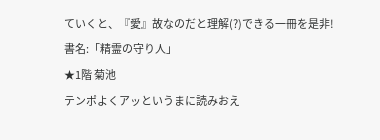ていくと、『愛』故なのだと理解(?)できる一冊を是非!
書名:「精霊の守り人」
★1階 菊池
テンポよくアッというまに読みおえ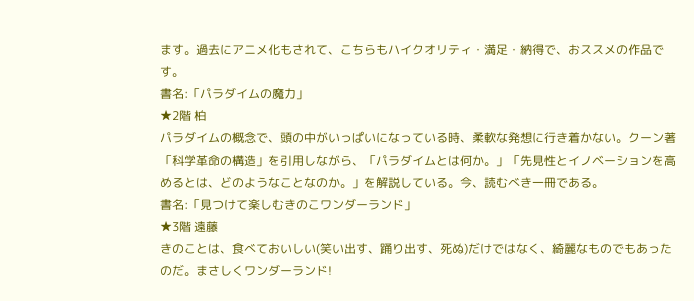ます。過去にアニメ化もされて、こちらもハイクオリティ・満足・納得で、おススメの作品です。
書名:「パラダイムの魔力」
★2階 柏
パラダイムの概念で、頭の中がいっぱいになっている時、柔軟な発想に行き着かない。クーン著「科学革命の構造」を引用しながら、「パラダイムとは何か。」「先見性とイノベーションを高めるとは、どのようなことなのか。」を解説している。今、読むべき一冊である。
書名:「見つけて楽しむきのこワンダーランド」
★3階 遠藤
きのことは、食べておいしい(笑い出す、踊り出す、死ぬ)だけではなく、綺麗なものでもあったのだ。まさしくワンダーランド!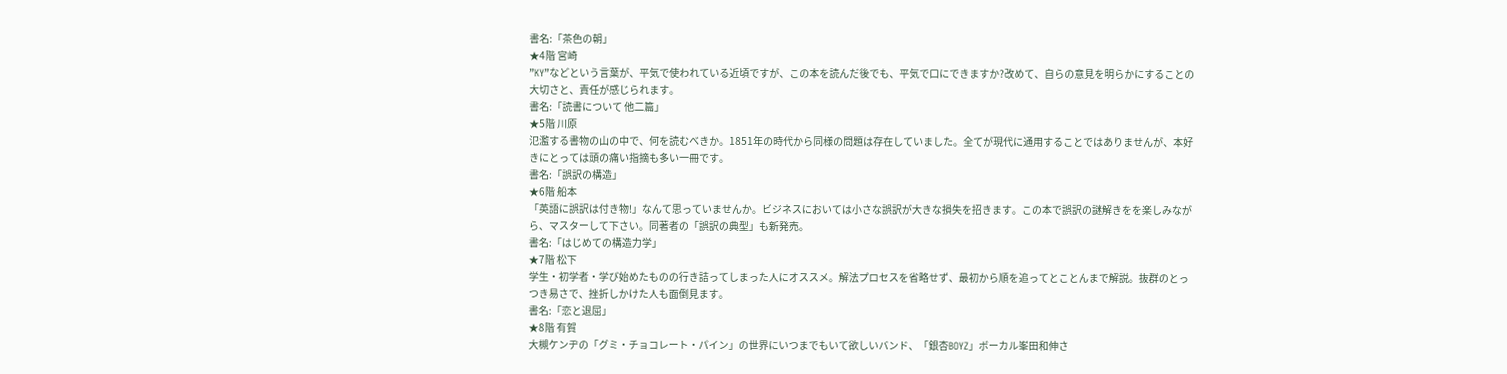書名:「茶色の朝」
★4階 宮崎
”KY”などという言葉が、平気で使われている近頃ですが、この本を読んだ後でも、平気で口にできますか?改めて、自らの意見を明らかにすることの大切さと、責任が感じられます。
書名:「読書について 他二篇」
★5階 川原
氾濫する書物の山の中で、何を読むべきか。1851年の時代から同様の問題は存在していました。全てが現代に通用することではありませんが、本好きにとっては頭の痛い指摘も多い一冊です。
書名:「誤訳の構造」
★6階 船本
「英語に誤訳は付き物!」なんて思っていませんか。ビジネスにおいては小さな誤訳が大きな損失を招きます。この本で誤訳の謎解きをを楽しみながら、マスターして下さい。同著者の「誤訳の典型」も新発売。
書名:「はじめての構造力学」
★7階 松下
学生・初学者・学び始めたものの行き詰ってしまった人にオススメ。解法プロセスを省略せず、最初から順を追ってとことんまで解説。抜群のとっつき易さで、挫折しかけた人も面倒見ます。
書名:「恋と退屈」
★8階 有賀
大槻ケンヂの「グミ・チョコレート・パイン」の世界にいつまでもいて欲しいバンド、「銀杏BOYZ」ボーカル峯田和伸さ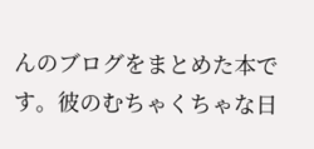んのブログをまとめた本です。彼のむちゃくちゃな日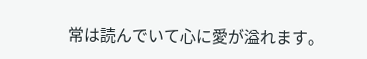常は読んでいて心に愛が溢れます。